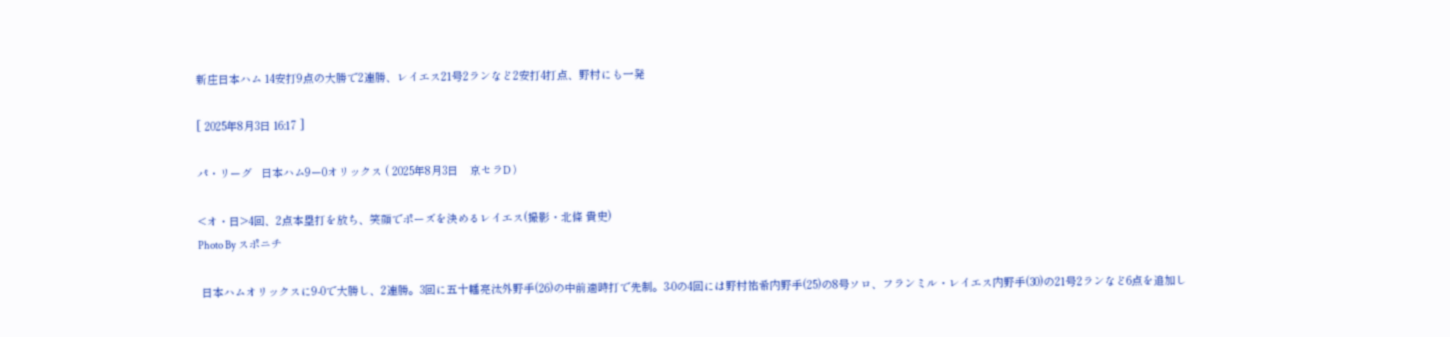新庄日本ハム 14安打9点の大勝で2連勝、レイエス21号2ランなど2安打4打点、野村にも一発

[ 2025年8月3日 16:17 ]

パ・リーグ   日本ハム9ー0オリックス ( 2025年8月3日    京セラD )

<オ・日>4回、2点本塁打を放ち、笑顔でポーズを決めるレイエス(撮影・北條 貴史)
Photo By スポニチ

 日本ハムオリックスに9-0で大勝し、2連勝。3回に五十幡亮汰外野手(26)の中前適時打で先制。3-0の4回には野村祐希内野手(25)の8号ソロ、フランミル・レイエス内野手(30)の21号2ランなど6点を追加し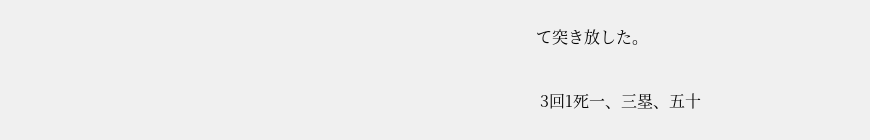て突き放した。

 3回1死一、三塁、五十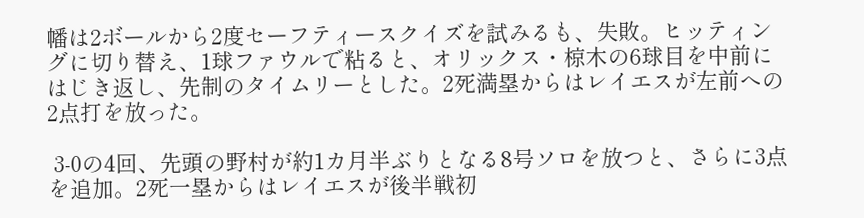幡は2ボールから2度セーフティースクイズを試みるも、失敗。ヒッティングに切り替え、1球ファウルで粘ると、オリックス・椋木の6球目を中前にはじき返し、先制のタイムリーとした。2死満塁からはレイエスが左前への2点打を放った。

 3-0の4回、先頭の野村が約1カ月半ぶりとなる8号ソロを放つと、さらに3点を追加。2死一塁からはレイエスが後半戦初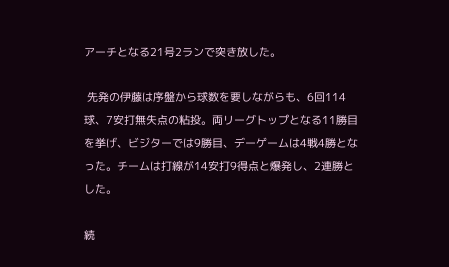アーチとなる21号2ランで突き放した。

 先発の伊藤は序盤から球数を要しながらも、6回114球、7安打無失点の粘投。両リーグトップとなる11勝目を挙げ、ビジターでは9勝目、デーゲームは4戦4勝となった。チームは打線が14安打9得点と爆発し、2連勝とした。

続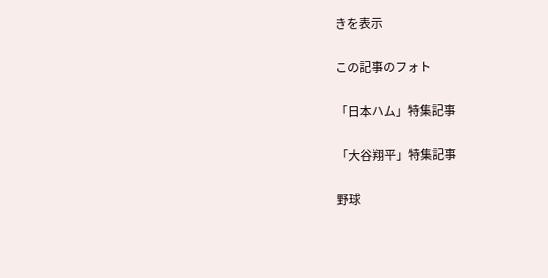きを表示

この記事のフォト

「日本ハム」特集記事

「大谷翔平」特集記事

野球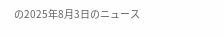の2025年8月3日のニュース